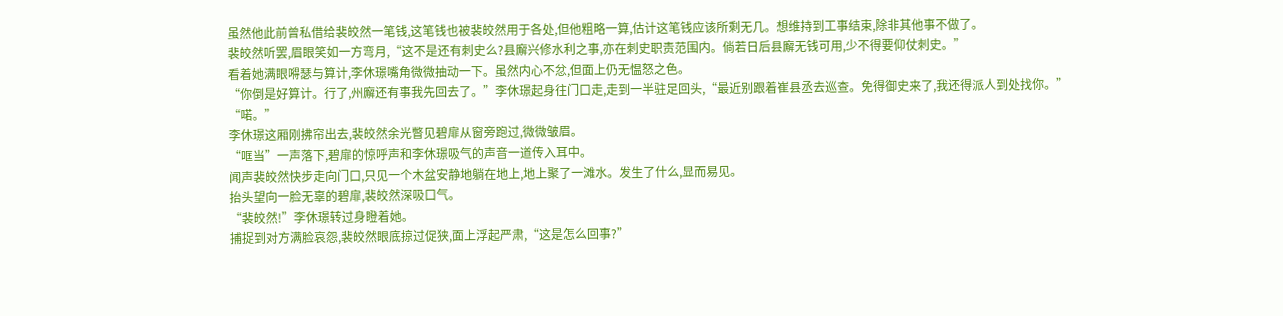虽然他此前曾私借给裴皎然一笔钱,这笔钱也被裴皎然用于各处,但他粗略一算,估计这笔钱应该所剩无几。想维持到工事结束,除非其他事不做了。
裴皎然听罢,眉眼笑如一方弯月,“这不是还有刺史么?县廨兴修水利之事,亦在刺史职责范围内。倘若日后县廨无钱可用,少不得要仰仗刺史。”
看着她满眼嘚瑟与算计,李休璟嘴角微微抽动一下。虽然内心不忿,但面上仍无愠怒之色。
“你倒是好算计。行了,州廨还有事我先回去了。”李休璟起身往门口走,走到一半驻足回头,“最近别跟着崔县丞去巡查。免得御史来了,我还得派人到处找你。”
“喏。”
李休璟这厢刚拂帘出去,裴皎然余光瞥见碧扉从窗旁跑过,微微皱眉。
“哐当”一声落下,碧扉的惊呼声和李休璟吸气的声音一道传入耳中。
闻声裴皎然快步走向门口,只见一个木盆安静地躺在地上,地上聚了一滩水。发生了什么,显而易见。
抬头望向一脸无辜的碧扉,裴皎然深吸口气。
“裴皎然!”李休璟转过身瞪着她。
捕捉到对方满脸哀怨,裴皎然眼底掠过促狭,面上浮起严肃,“这是怎么回事?”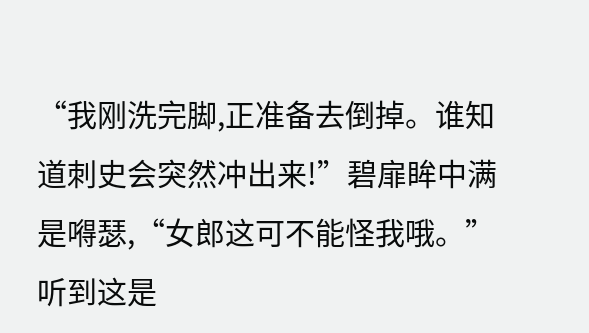“我刚洗完脚,正准备去倒掉。谁知道刺史会突然冲出来!”碧扉眸中满是嘚瑟,“女郎这可不能怪我哦。”
听到这是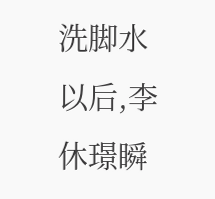洗脚水以后,李休璟瞬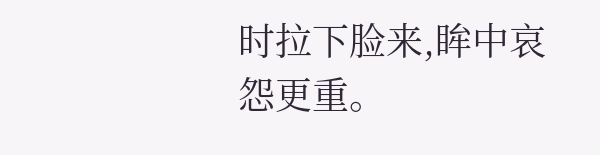时拉下脸来,眸中哀怨更重。